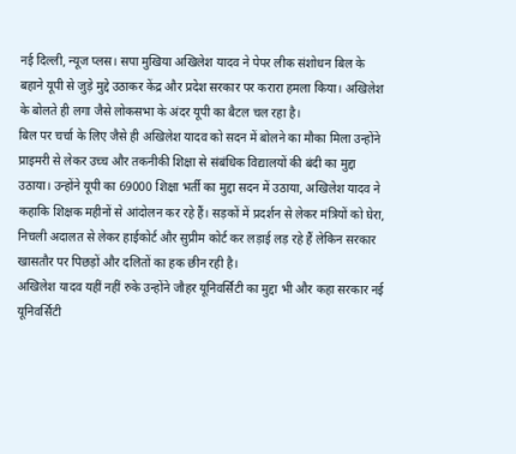नई दिल्ली, न्यूज प्लस। सपा मुखिया अखिलेश यादव ने पेपर लीक संशोधन बिल के बहाने यूपी से जुड़े मुद्दे उठाकर केंद्र और प्रदेश सरकार पर करारा हमला किया। अखिलेश के बोलते ही लगा जैसे लोकसभा के अंदर यूपी का बैटल चल रहा है।
बिल पर चर्चा के लिए जैसे ही अखिलेश यादव को सदन में बोलने का मौका मिला उन्होंने प्राइमरी से लेकर उच्च और तकनीकी शिक्षा से संबंधिक विद्यालयों की बंदी का मुद्दा उठाया। उन्होंने यूपी का 69000 शिक्षा भर्ती का मुद्दा सदन में उठाया, अखिलेश यादव ने कहाकि शिक्षक महीनों से आंदोलन कर रहे हैं। सड़कों में प्रदर्शन से लेकर मंत्रियों को घेरा, निचली अदालत से लेकर हाईकोर्ट और सुप्रीम कोर्ट कर लड़ाई लड़ रहे हैं लेकिन सरकार खासतौर पर पिछड़ों और दलितों का हक छीन रही है।
अखिलेश यादव यहीं नहीं रुके उन्होंने जौहर यूनिवर्सिटी का मुद्दा भी और कहा सरकार नई यूनिवर्सिटी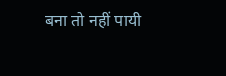बना तो नहीं पायी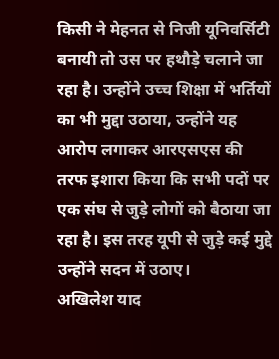किसी ने मेहनत से निजी यूनिवर्सिटी बनायी तो उस पर हथौड़े चलाने जा रहा है। उन्होंने उच्च शिक्षा में भर्तियों का भी मुद्दा उठाया, उन्होंने यह आरोप लगाकर आरएसएस की तरफ इशारा किया कि सभी पदों पर एक संघ से जुड़े लोगों को बैठाया जा रहा है। इस तरह यूपी से जुड़े कई मुद्दे उन्होंने सदन में उठाए।
अखिलेश याद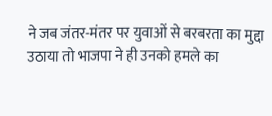ने जब जंतर-मंतर पर युवाओं से बरबरता का मुद्दा उठाया तो भाजपा ने ही उनको हमले का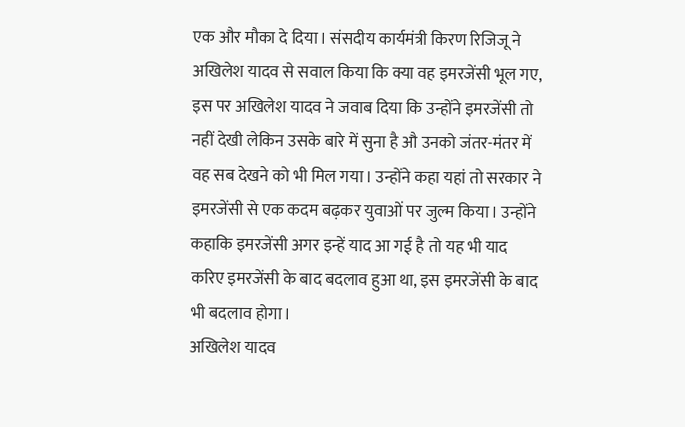एक और मौका दे दिया। संसदीय कार्यमंत्री किरण रिजिजू ने अखिलेश यादव से सवाल किया कि क्या वह इमरजेंसी भूल गए, इस पर अखिलेश यादव ने जवाब दिया कि उन्होंने इमरजेंसी तो नहीं देखी लेकिन उसके बारे में सुना है औ उनको जंतर-मंतर में वह सब देखने को भी मिल गया। उन्होंने कहा यहां तो सरकार ने इमरजेंसी से एक कदम बढ़कर युवाओं पर जुल्म किया। उन्होंने कहाकि इमरजेंसी अगर इन्हें याद आ गई है तो यह भी याद करिए इमरजेंसी के बाद बदलाव हुआ था, इस इमरजेंसी के बाद भी बदलाव होगा।
अखिलेश यादव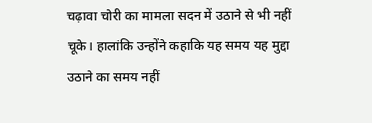चढ़ावा चोरी का मामला सदन में उठाने से भी नहीं चूके। हालांकि उन्होंने कहाकि यह समय यह मुद्दा उठाने का समय नहीं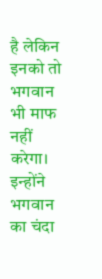है लेकिन इनको तो भगवान भी माफ नहीं करेगा। इन्होंने भगवान का चंदा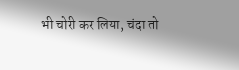भी चोरी कर लिया, चंदा तो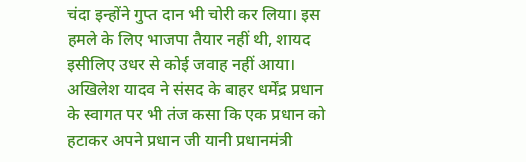चंदा इन्होंने गुप्त दान भी चोरी कर लिया। इस हमले के लिए भाजपा तैयार नहीं थी, शायद इसीलिए उधर से कोई जवाह नहीं आया। अखिलेश यादव ने संसद के बाहर धर्मेंद्र प्रधान के स्वागत पर भी तंज कसा कि एक प्रधान को हटाकर अपने प्रधान जी यानी प्रधानमंत्री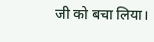जी को बचा लिया।